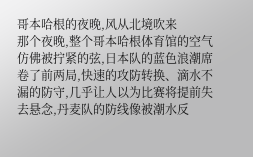哥本哈根的夜晚,风从北境吹来
那个夜晚,整个哥本哈根体育馆的空气仿佛被拧紧的弦,日本队的蓝色浪潮席卷了前两局,快速的攻防转换、滴水不漏的防守,几乎让人以为比赛将提前失去悬念,丹麦队的防线像被潮水反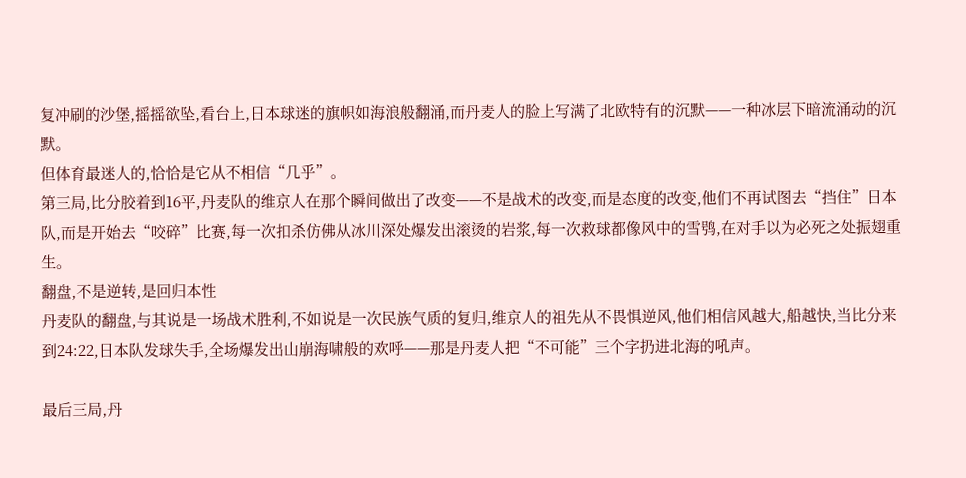复冲刷的沙堡,摇摇欲坠,看台上,日本球迷的旗帜如海浪般翻涌,而丹麦人的脸上写满了北欧特有的沉默——一种冰层下暗流涌动的沉默。
但体育最迷人的,恰恰是它从不相信“几乎”。
第三局,比分胶着到16平,丹麦队的维京人在那个瞬间做出了改变——不是战术的改变,而是态度的改变,他们不再试图去“挡住”日本队,而是开始去“咬碎”比赛,每一次扣杀仿佛从冰川深处爆发出滚烫的岩浆,每一次救球都像风中的雪鸮,在对手以为必死之处振翅重生。
翻盘,不是逆转,是回归本性
丹麦队的翻盘,与其说是一场战术胜利,不如说是一次民族气质的复归,维京人的祖先从不畏惧逆风,他们相信风越大,船越快,当比分来到24:22,日本队发球失手,全场爆发出山崩海啸般的欢呼——那是丹麦人把“不可能”三个字扔进北海的吼声。

最后三局,丹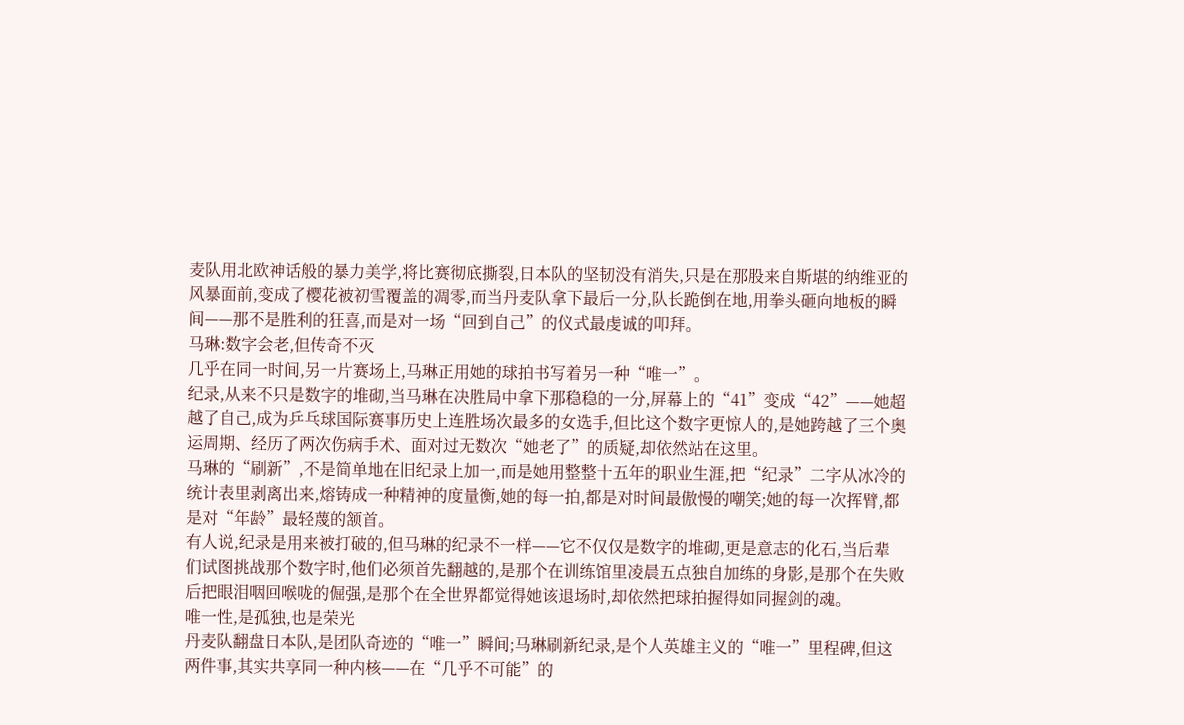麦队用北欧神话般的暴力美学,将比赛彻底撕裂,日本队的坚韧没有消失,只是在那股来自斯堪的纳维亚的风暴面前,变成了樱花被初雪覆盖的凋零,而当丹麦队拿下最后一分,队长跪倒在地,用拳头砸向地板的瞬间——那不是胜利的狂喜,而是对一场“回到自己”的仪式最虔诚的叩拜。
马琳:数字会老,但传奇不灭
几乎在同一时间,另一片赛场上,马琳正用她的球拍书写着另一种“唯一”。
纪录,从来不只是数字的堆砌,当马琳在决胜局中拿下那稳稳的一分,屏幕上的“41”变成“42”——她超越了自己,成为乒乓球国际赛事历史上连胜场次最多的女选手,但比这个数字更惊人的,是她跨越了三个奥运周期、经历了两次伤病手术、面对过无数次“她老了”的质疑,却依然站在这里。
马琳的“刷新”,不是简单地在旧纪录上加一,而是她用整整十五年的职业生涯,把“纪录”二字从冰冷的统计表里剥离出来,熔铸成一种精神的度量衡,她的每一拍,都是对时间最傲慢的嘲笑;她的每一次挥臂,都是对“年龄”最轻蔑的颔首。
有人说,纪录是用来被打破的,但马琳的纪录不一样——它不仅仅是数字的堆砌,更是意志的化石,当后辈们试图挑战那个数字时,他们必须首先翻越的,是那个在训练馆里凌晨五点独自加练的身影,是那个在失败后把眼泪咽回喉咙的倔强,是那个在全世界都觉得她该退场时,却依然把球拍握得如同握剑的魂。
唯一性,是孤独,也是荣光
丹麦队翻盘日本队,是团队奇迹的“唯一”瞬间;马琳刷新纪录,是个人英雄主义的“唯一”里程碑,但这两件事,其实共享同一种内核——在“几乎不可能”的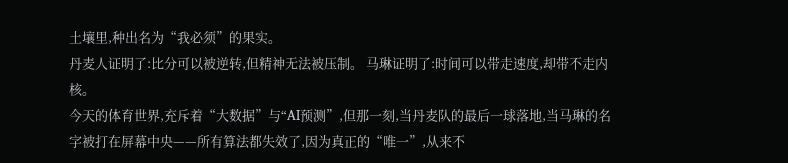土壤里,种出名为“我必须”的果实。
丹麦人证明了:比分可以被逆转,但精神无法被压制。 马琳证明了:时间可以带走速度,却带不走内核。
今天的体育世界,充斥着“大数据”与“AI预测”,但那一刻,当丹麦队的最后一球落地,当马琳的名字被打在屏幕中央——所有算法都失效了,因为真正的“唯一”,从来不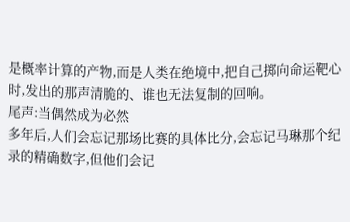是概率计算的产物,而是人类在绝境中,把自己掷向命运靶心时,发出的那声清脆的、谁也无法复制的回响。
尾声:当偶然成为必然
多年后,人们会忘记那场比赛的具体比分,会忘记马琳那个纪录的精确数字,但他们会记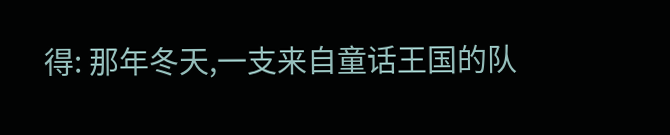得: 那年冬天,一支来自童话王国的队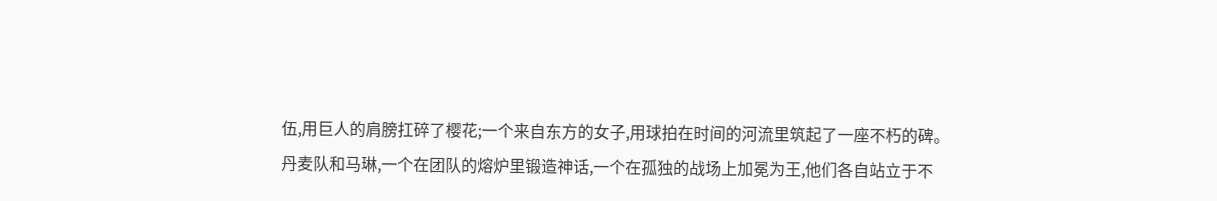伍,用巨人的肩膀扛碎了樱花;一个来自东方的女子,用球拍在时间的河流里筑起了一座不朽的碑。
丹麦队和马琳,一个在团队的熔炉里锻造神话,一个在孤独的战场上加冕为王,他们各自站立于不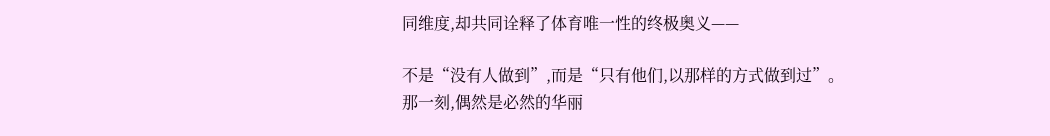同维度,却共同诠释了体育唯一性的终极奥义——

不是“没有人做到”,而是“只有他们,以那样的方式做到过”。
那一刻,偶然是必然的华丽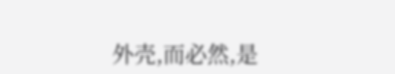外壳,而必然,是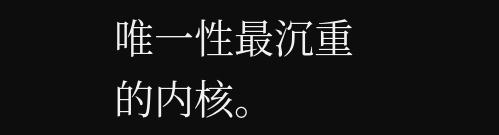唯一性最沉重的内核。